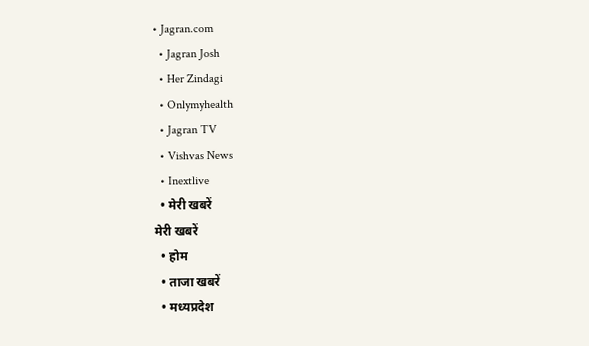• Jagran.com
  • Jagran Josh
  • Her Zindagi
  • Onlymyhealth
  • Jagran TV
  • Vishvas News
  • Inextlive
  • मेरी खबरें
मेरी खबरें
  • होम
  • ताजा खबरें
  • मध्यप्रदेश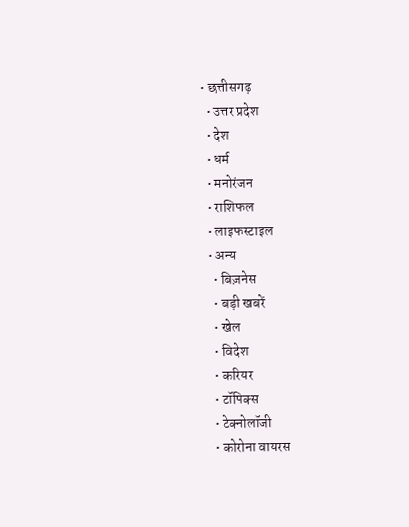• छत्तीसगढ़
  • उत्तर प्रदेश
  • देश
  • धर्म
  • मनोरंजन
  • राशिफल
  • लाइफस्टाइल
  • अन्य
    • बिज़नेस
    • बड़ी खबरें
    • खेल
    • विदेश
    • करियर
    • टॉपिक्स
    • टेक्नोलॉजी
    • कोरोना वायरस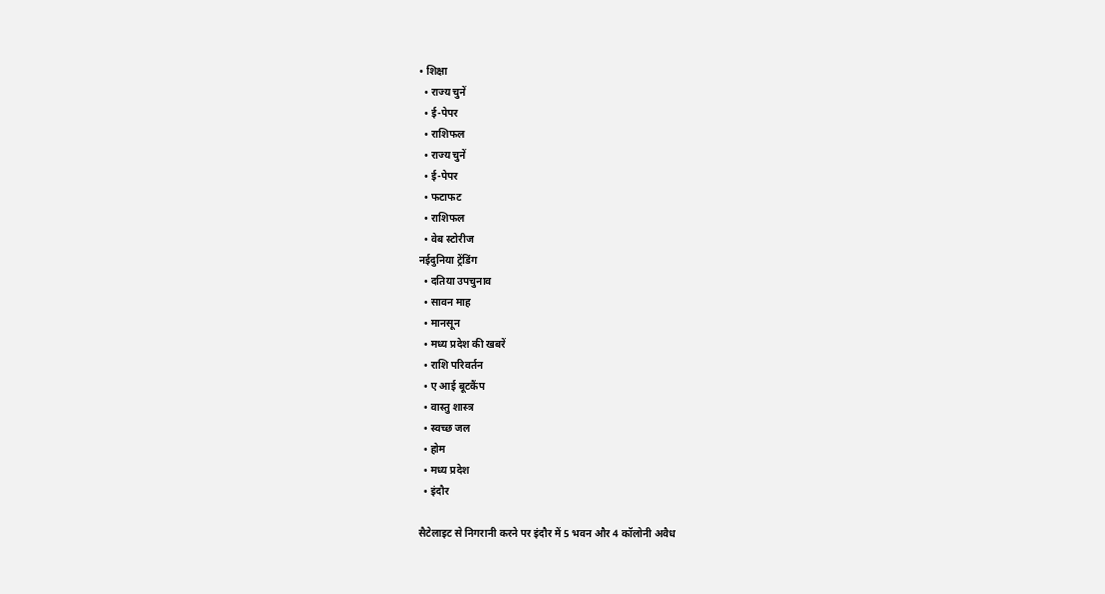• शिक्षा
  • राज्य चुनें
  • ई-पेपर
  • राशिफल
  • राज्य चुनें
  • ई-पेपर
  • फटाफट
  • राशिफल
  • वेब स्टोरीज
नईदुनिया ट्रेंडिंग
  • दतिया उपचुनाव
  • सावन माह
  • मानसून
  • मध्‍य प्रदेश की खबरें
  • राशि परिवर्तन
  • ए आई बूटकैंप
  • वास्‍तु शास्‍त्र
  • स्वच्छ जल
  • होम
  • मध्य प्रदेश
  • इंदौर

सैटेलाइट से निगरानी करने पर इंदौर में 5 भवन और 4 कॉलोनी अवैध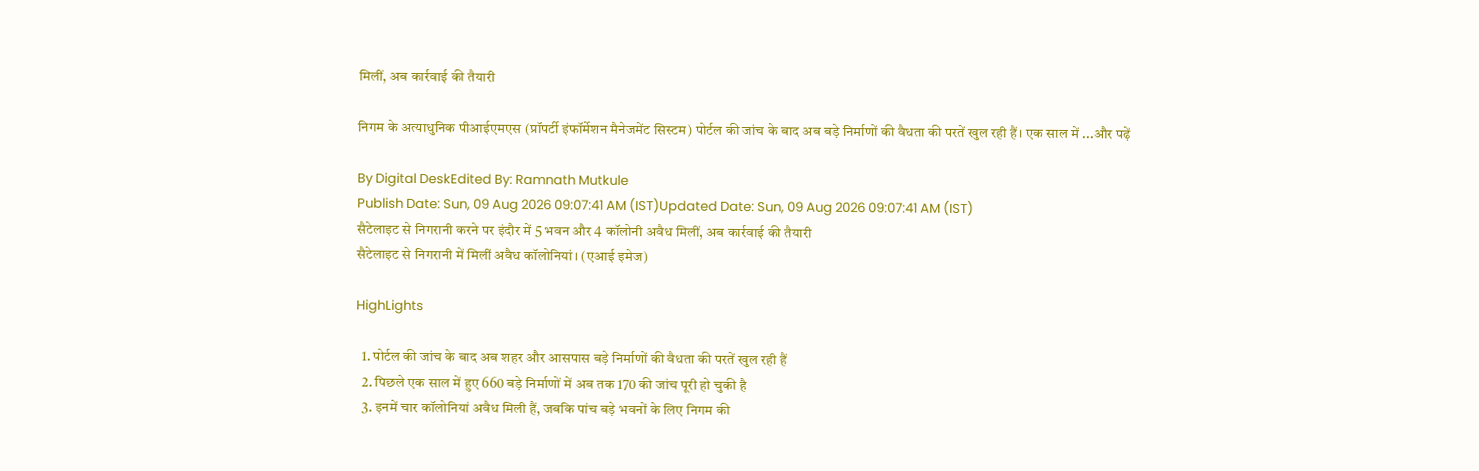मिलीं, अब कार्रवाई की तैयारी

निगम के अत्याधुनिक पीआईएमएस (प्रॉपर्टी इंफॉर्मेशन मैनेजमेंट सिस्टम) पोर्टल की जांच के बाद अब बड़े निर्माणों की वैधता की परतें खुल रही हैं। एक साल में ...और पढ़ें

By Digital DeskEdited By: Ramnath Mutkule
Publish Date: Sun, 09 Aug 2026 09:07:41 AM (IST)Updated Date: Sun, 09 Aug 2026 09:07:41 AM (IST)
सैटेलाइट से निगरानी करने पर इंदौर में 5 भवन और 4 कॉलोनी अवैध मिलीं, अब कार्रवाई की तैयारी
सैटेलाइट से निगरानी में मिलीं अवैध कॉलोनियां। (एआई इमेज)

HighLights

  1. पोर्टल की जांच के बाद अब शहर और आसपास बड़े निर्माणों की वैधता की परतें खुल रही हैं
  2. पिछले एक साल में हुए 660 बड़े निर्माणों में अब तक 170 की जांच पूरी हो चुकी है
  3. इनमें चार कॉलोनियां अवैध मिली हैं, जबकि पांच बड़े भवनों के लिए निगम की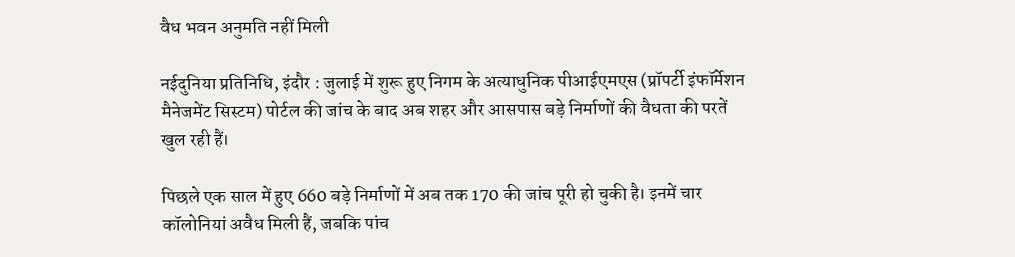वैध भवन अनुमति नहीं मिली

नईदुनिया प्रतिनिधि, इंदौर : जुलाई में शुरू हुए निगम के अत्याधुनिक पीआईएमएस (प्रॉपर्टी इंफॉर्मेशन मैनेजमेंट सिस्टम) पोर्टल की जांच के बाद अब शहर और आसपास बड़े निर्माणों की वैधता की परतें खुल रही हैं।

पिछले एक साल में हुए 660 बड़े निर्माणों में अब तक 170 की जांच पूरी हो चुकी है। इनमें चार कॉलोनियां अवैध मिली हैं, जबकि पांच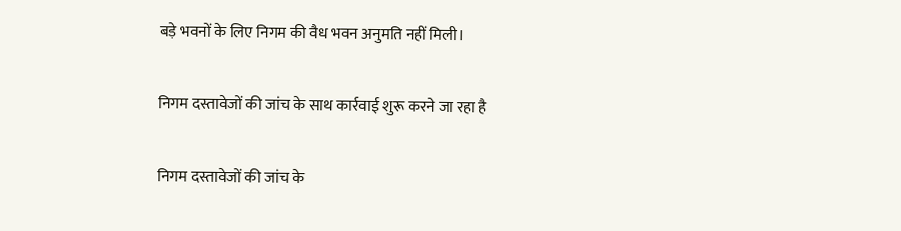बड़े भवनों के लिए निगम की वैध भवन अनुमति नहीं मिली।

निगम दस्तावेजों की जांच के साथ कार्रवाई शुरू करने जा रहा है

निगम दस्तावेजों की जांच के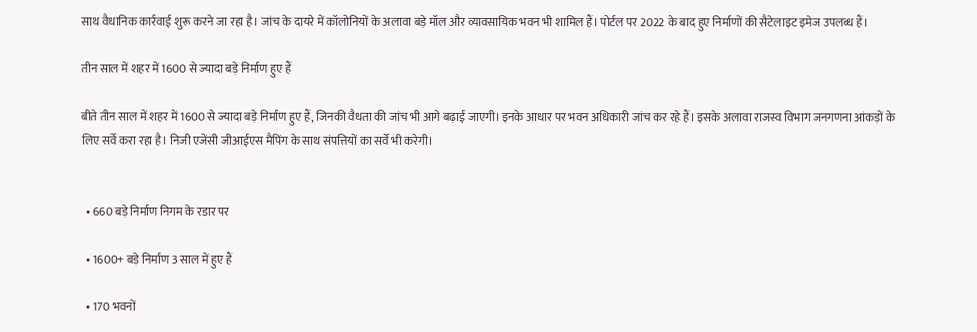साथ वैधानिक कार्रवाई शुरू करने जा रहा है। जांच के दायरे में कॉलोनियों के अलावा बड़े मॉल और व्यावसायिक भवन भी शामिल हैं। पोर्टल पर 2022 के बाद हुए निर्माणों की सैटेलाइट इमेज उपलब्ध हैं।

तीन साल में शहर में 1600 से ज्यादा बड़े निर्माण हुए हैं

बीते तीन साल में शहर में 1600 से ज्यादा बड़े निर्माण हुए हैं, जिनकी वैधता की जांच भी आगे बढ़ाई जाएगी। इनके आधार पर भवन अधिकारी जांच कर रहे हैं। इसके अलावा राजस्व विभाग जनगणना आंकड़ों के लिए सर्वे करा रहा है। निजी एजेंसी जीआईएस मैपिंग के साथ संपत्तियों का सर्वे भी करेगी।


  • 660 बड़े निर्माण निगम के रडार पर

  • 1600+ बड़े निर्माण 3 साल में हुए हैं

  • 170 भवनों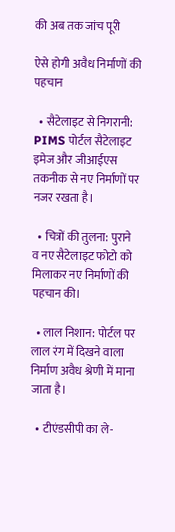की अब तक जांच पूरी

ऐसे होगी अवैध निर्माणों की पहचान

  • सैटेलाइट से निगरानी: PIMS पोर्टल सैटेलाइट इमेज और जीआईएस तकनीक से नए निर्माणों पर नजर रखता है।

  • चित्रों की तुलना: पुराने व नए सैटेलाइट फोटो को मिलाकर नए निर्माणों की पहचान की।

  • लाल निशान: पोर्टल पर लाल रंग में दिखने वाला निर्माण अवैध श्रेणी में माना जाता है।

  • टीएंडसीपी का ले-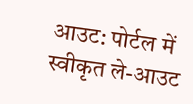आउट: पोर्टल में स्वीकृत ले-आउट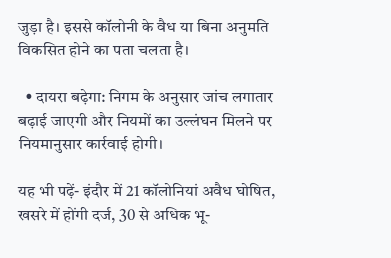जुड़ा है। इससे कॉलोनी के वैध या बिना अनुमति विकसित होने का पता चलता है।

  • दायरा बढ़ेगा: निगम के अनुसार जांच लगातार बढ़ाई जाएगी और नियमों का उल्लंघन मिलने पर नियमानुसार कार्रवाई होगी।

यह भी पढ़ें- इंदौर में 21 कॉलोनियां अवैध घोषित, खसरे में होंगी दर्ज, 30 से अधिक भू-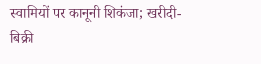स्वामियों पर कानूनी शिकंजा; खरीदी-बिक्री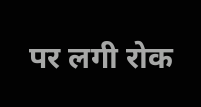पर लगी रोक